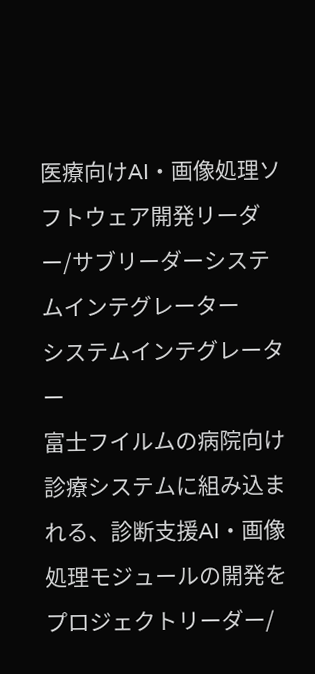医療向けAI・画像処理ソフトウェア開発リーダー/サブリーダーシステムインテグレーター
システムインテグレーター
富士フイルムの病院向け診療システムに組み込まれる、診断支援AI・画像処理モジュールの開発をプロジェクトリーダー/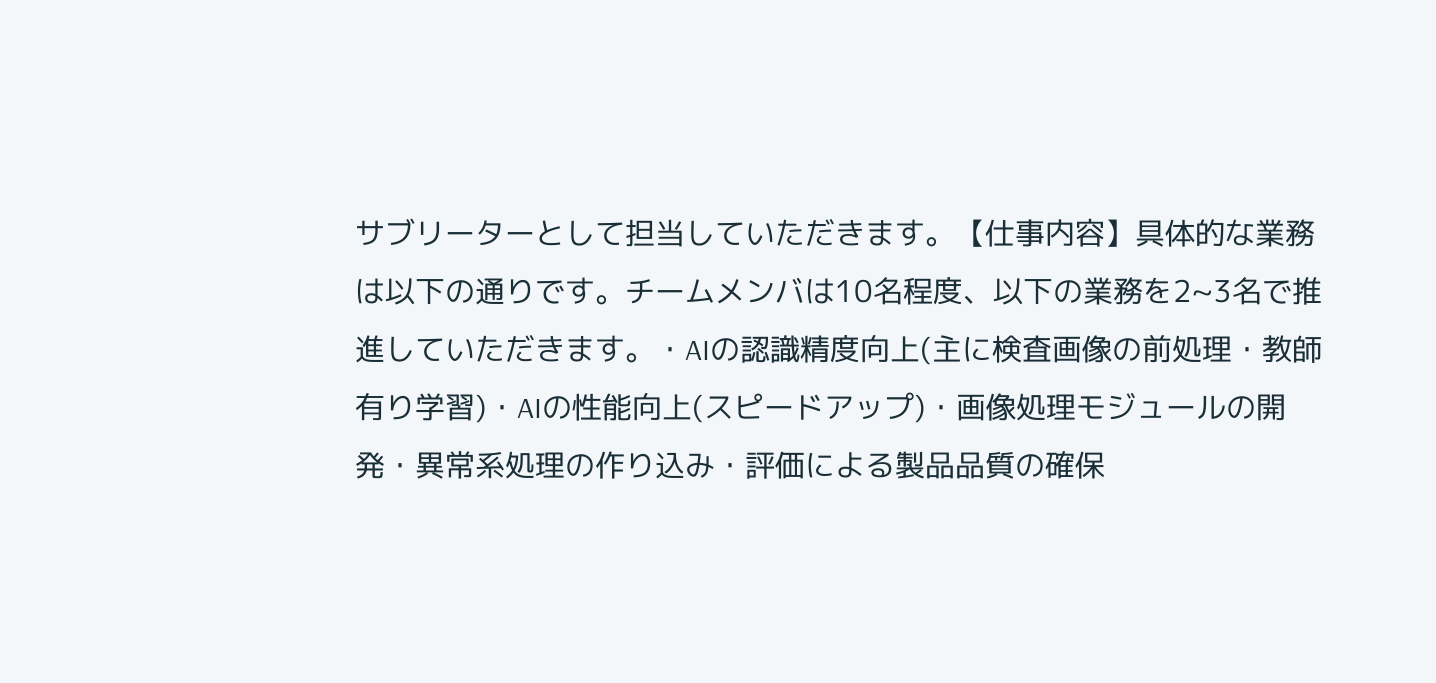サブリーターとして担当していただきます。【仕事内容】具体的な業務は以下の通りです。チームメンバは10名程度、以下の業務を2~3名で推進していただきます。・AIの認識精度向上(主に検査画像の前処理・教師有り学習)・AIの性能向上(スピードアップ)・画像処理モジュールの開発・異常系処理の作り込み・評価による製品品質の確保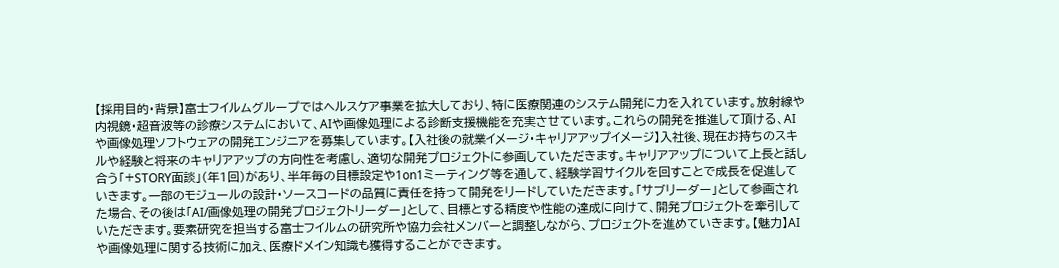【採用目的・背景】富士フイルムグループではヘルスケア事業を拡大しており、特に医療関連のシステム開発に力を入れています。放射線や内視鏡・超音波等の診療システムにおいて、AIや画像処理による診断支援機能を充実させています。これらの開発を推進して頂ける、AIや画像処理ソフトウェアの開発エンジニアを募集しています。【入社後の就業イメージ・キャリアアップイメージ】入社後、現在お持ちのスキルや経験と将来のキャリアアップの方向性を考慮し、適切な開発プロジェクトに参画していただきます。キャリアアップについて上長と話し合う「+STORY面談」(年1回)があり、半年毎の目標設定や1on1ミーティング等を通して、経験学習サイクルを回すことで成長を促進していきます。一部のモジュールの設計・ソースコードの品質に責任を持って開発をリードしていただきます。「サブリーダー」として参画された場合、その後は「AI/画像処理の開発プロジェクトリーダー」として、目標とする精度や性能の達成に向けて、開発プロジェクトを牽引していただきます。要素研究を担当する富士フイルムの研究所や協力会社メンバーと調整しながら、プロジェクトを進めていきます。【魅力】AIや画像処理に関する技術に加え、医療ドメイン知識も獲得することができます。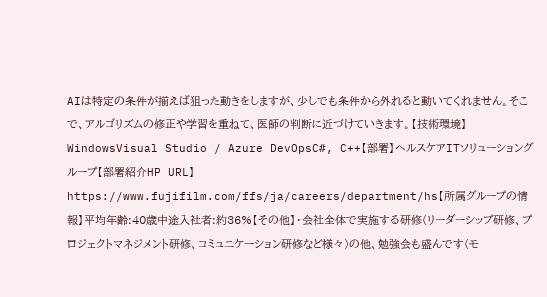AIは特定の条件が揃えば狙った動きをしますが、少しでも条件から外れると動いてくれません。そこで、アルゴリズムの修正や学習を重ねて、医師の判断に近づけていきます。【技術環境】WindowsVisual Studio / Azure DevOpsC#, C++【部署】ヘルスケアITソリューショングループ【部署紹介HP URL】https://www.fujifilm.com/ffs/ja/careers/department/hs【所属グループの情報】平均年齢:40歳中途入社者:約36%【その他】・会社全体で実施する研修(リーダーシップ研修、プロジェクトマネジメント研修、コミュニケーション研修など様々)の他、勉強会も盛んです(モ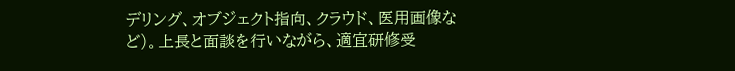デリング、オブジェクト指向、クラウド、医用画像など)。上長と面談を行いながら、適宜研修受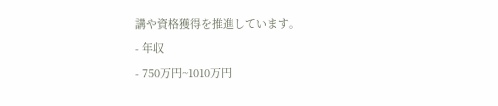講や資格獲得を推進しています。
- 年収
- 750万円~1010万円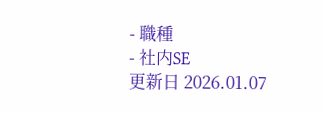- 職種
- 社内SE
更新日 2026.01.07